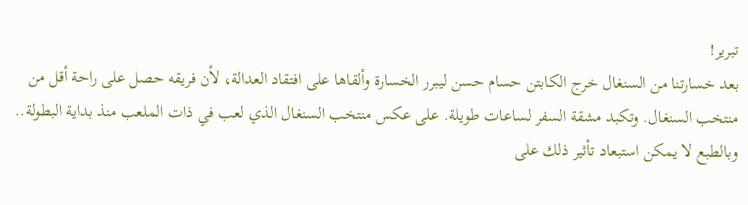تبرير!
بعد خسارتنا من السنغال خرج الكابتن حسام حسن ليبرر الخسارة وألقاها على افتقاد العدالة، لأن فريقه حصل على راحة أقل من منتخب السنغال. وتكبد مشقة السفر لساعات طويلة. على عكس منتخب السنغال الذي لعب في ذات الملعب منذ بداية البطولة..
وبالطبع لا يمكن استبعاد تأثير ذلك على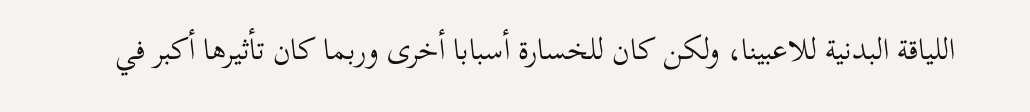اللياقة البدنية للاعبينا، ولكن كان للخسارة أسبابا أخرى وربما كان تأثيرها أكبر في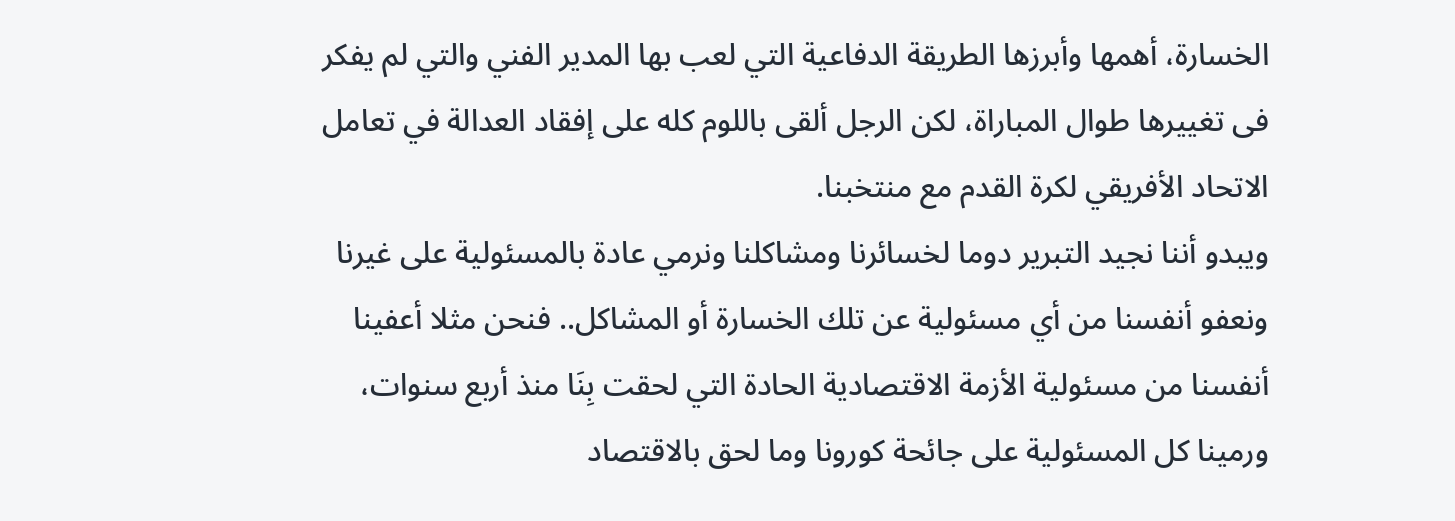الخسارة، أهمها وأبرزها الطريقة الدفاعية التي لعب بها المدير الفني والتي لم يفكر فى تغييرها طوال المباراة، لكن الرجل ألقى باللوم كله على إفقاد العدالة في تعامل الاتحاد الأفريقي لكرة القدم مع منتخبنا.
ويبدو أننا نجيد التبرير دوما لخسائرنا ومشاكلنا ونرمي عادة بالمسئولية على غيرنا ونعفو أنفسنا من أي مسئولية عن تلك الخسارة أو المشاكل.. فنحن مثلا أعفينا أنفسنا من مسئولية الأزمة الاقتصادية الحادة التي لحقت بِنَا منذ أربع سنوات، ورمينا كل المسئولية على جائحة كورونا وما لحق بالاقتصاد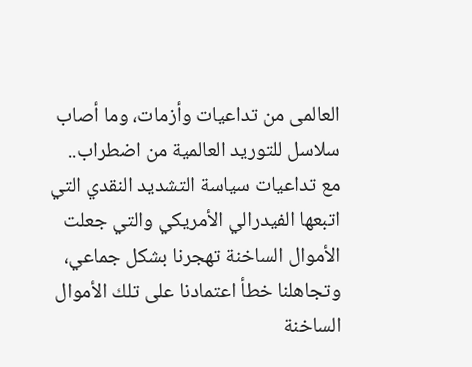العالمى من تداعيات وأزمات، وما أصاب سلاسل للتوريد العالمية من اضطراب..
مع تداعيات سياسة التشديد النقدي التي اتبعها الفيدرالي الأمريكي والتي جعلت الأموال الساخنة تهجرنا بشكل جماعي، وتجاهلنا خطأ اعتمادنا على تلك الأموال الساخنة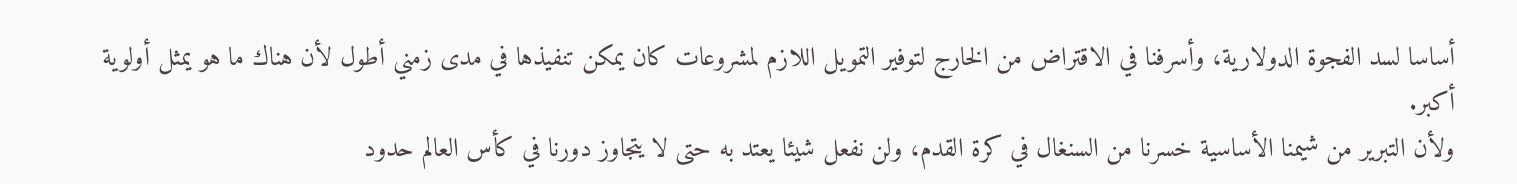أساسا لسد الفجوة الدولارية، وأسرفنا في الاقتراض من الخارج لتوفير التمويل اللازم لمشروعات كان يمكن تنفيذها في مدى زمني أطول لأن هناك ما هو يمثل أولوية أكبر.
ولأن التبرير من شيمنا الأساسية خسرنا من السنغال في كرة القدم، ولن نفعل شيئا يعتد به حتى لا يتجاوز دورنا في كأس العالم حدود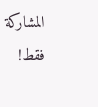المشاركة فقط!